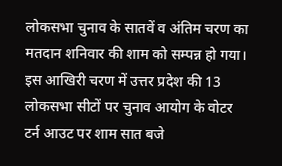लोकसभा चुनाव के सातवें व अंतिम चरण का मतदान शनिवार की शाम को सम्पन्न हो गया। इस आखिरी चरण में उत्तर प्रदेश की 13 लोकसभा सीटों पर चुनाव आयोग के वोटर टर्न आउट पर शाम सात बजे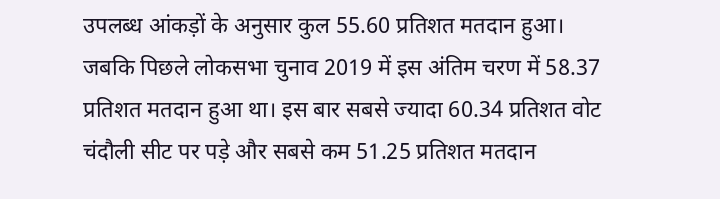उपलब्ध आंकड़ों के अनुसार कुल 55.60 प्रतिशत मतदान हुआ। जबकि पिछले लोकसभा चुनाव 2019 में इस अंतिम चरण में 58.37 प्रतिशत मतदान हुआ था। इस बार सबसे ज्यादा 60.34 प्रतिशत वोट चंदौली सीट पर पड़े और सबसे कम 51.25 प्रतिशत मतदान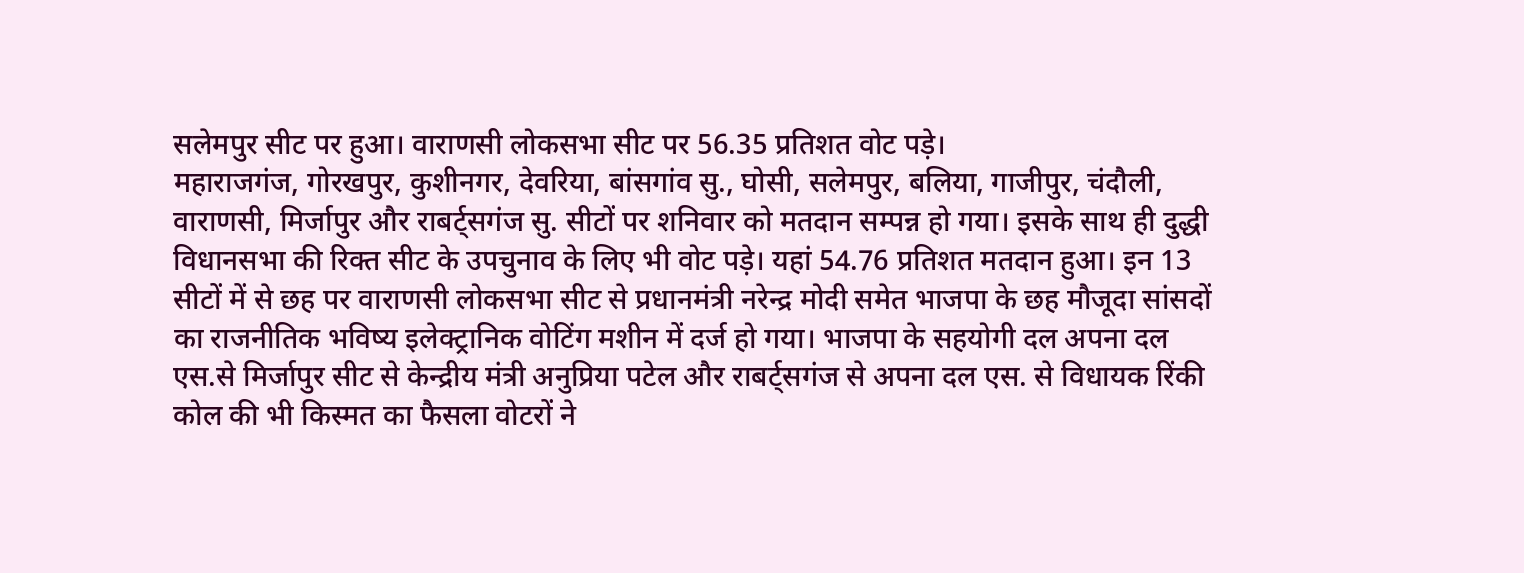सलेमपुर सीट पर हुआ। वाराणसी लोकसभा सीट पर 56.35 प्रतिशत वोट पड़े।
महाराजगंज, गोरखपुर, कुशीनगर, देवरिया, बांसगांव सु., घोसी, सलेमपुर, बलिया, गाजीपुर, चंदौली, वाराणसी, मिर्जापुर और राबर्ट्सगंज सु. सीटों पर शनिवार को मतदान सम्पन्न हो गया। इसके साथ ही दुद्धी विधानसभा की रिक्त सीट के उपचुनाव के लिए भी वोट पड़े। यहां 54.76 प्रतिशत मतदान हुआ। इन 13 सीटों में से छह पर वाराणसी लोकसभा सीट से प्रधानमंत्री नरेन्द्र मोदी समेत भाजपा के छह मौजूदा सांसदों का राजनीतिक भविष्य इलेक्ट्रानिक वोटिंग मशीन में दर्ज हो गया। भाजपा के सहयोगी दल अपना दल एस.से मिर्जापुर सीट से केन्द्रीय मंत्री अनुप्रिया पटेल और राबर्ट्सगंज से अपना दल एस. से विधायक रिंकी कोल की भी किस्मत का फैसला वोटरों ने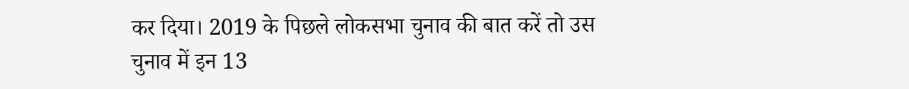कर दिया। 2019 के पिछले लोकसभा चुनाव की बात करें तो उस चुनाव में इन 13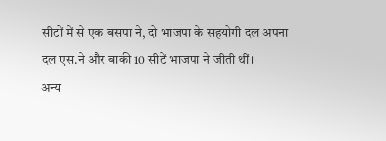सीटों में से एक बसपा ने, दो भाजपा के सहयोगी दल अपना दल एस.ने और बाकी 10 सीटें भाजपा ने जीती थीं।
अन्य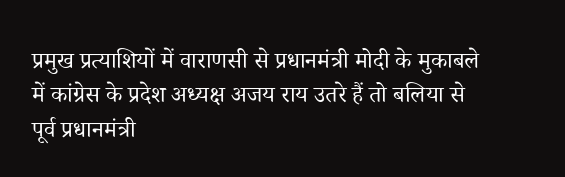प्रमुख प्रत्याशियों में वाराणसी से प्रधानमंत्री मोदी के मुकाबले में कांग्रेस के प्रदेश अध्यक्ष अजय राय उतरे हैं तो बलिया से पूर्व प्रधानमंत्री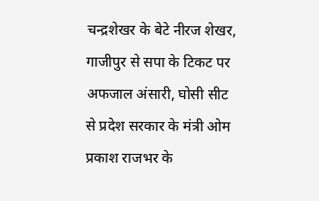चन्द्रशेखर के बेटे नीरज शेखर, गाजीपुर से सपा के टिकट पर अफजाल अंसारी, घोसी सीट से प्रदेश सरकार के मंत्री ओम प्रकाश राजभर के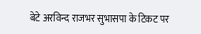बेटे अरविन्द राजभर सुभासपा के टिकट पर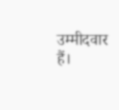उम्मीदवार हैं।